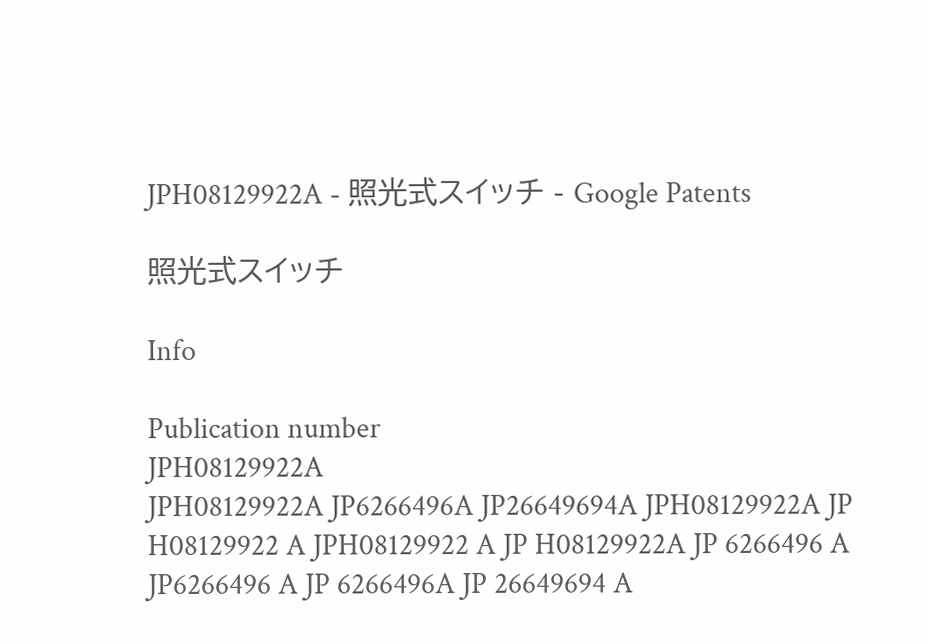JPH08129922A - 照光式スイッチ - Google Patents

照光式スイッチ

Info

Publication number
JPH08129922A
JPH08129922A JP6266496A JP26649694A JPH08129922A JP H08129922 A JPH08129922 A JP H08129922A JP 6266496 A JP6266496 A JP 6266496A JP 26649694 A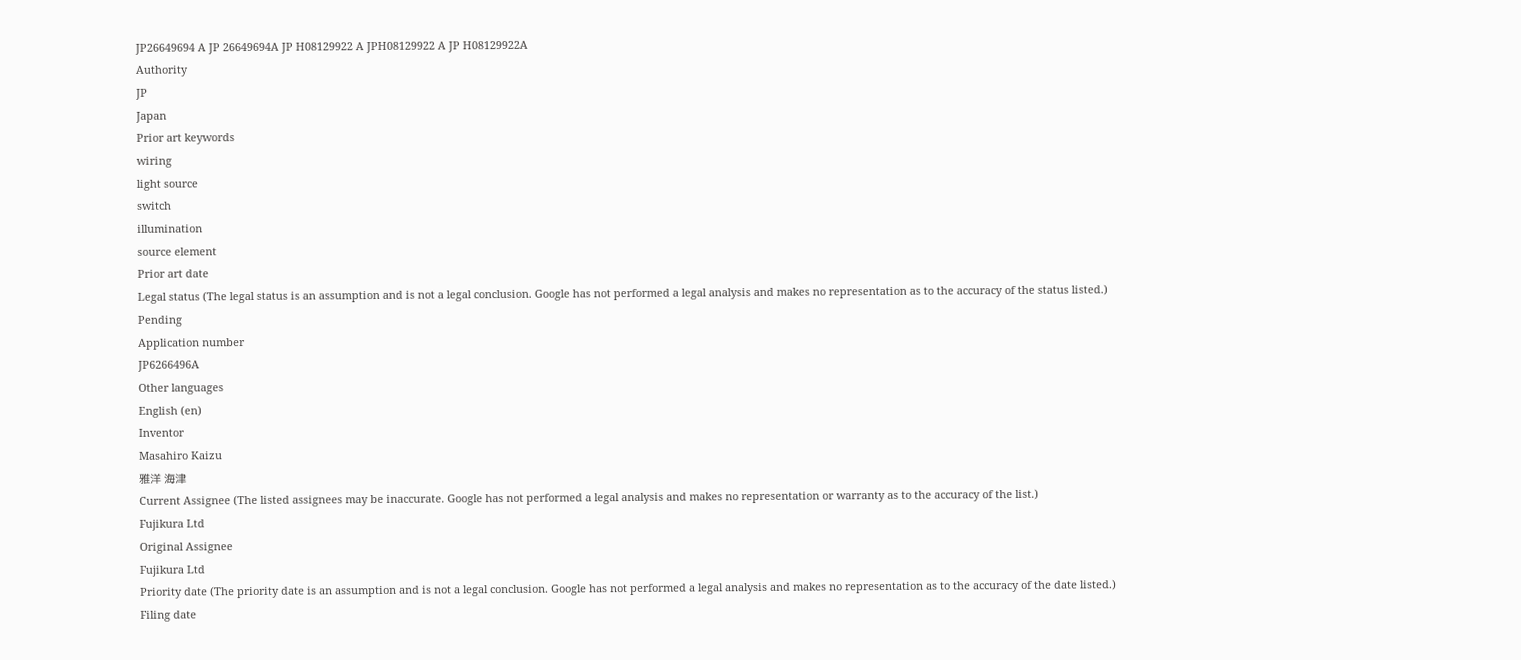JP26649694 A JP 26649694A JP H08129922 A JPH08129922 A JP H08129922A
Authority
JP
Japan
Prior art keywords
wiring
light source
switch
illumination
source element
Prior art date
Legal status (The legal status is an assumption and is not a legal conclusion. Google has not performed a legal analysis and makes no representation as to the accuracy of the status listed.)
Pending
Application number
JP6266496A
Other languages
English (en)
Inventor
Masahiro Kaizu
雅洋 海津
Current Assignee (The listed assignees may be inaccurate. Google has not performed a legal analysis and makes no representation or warranty as to the accuracy of the list.)
Fujikura Ltd
Original Assignee
Fujikura Ltd
Priority date (The priority date is an assumption and is not a legal conclusion. Google has not performed a legal analysis and makes no representation as to the accuracy of the date listed.)
Filing date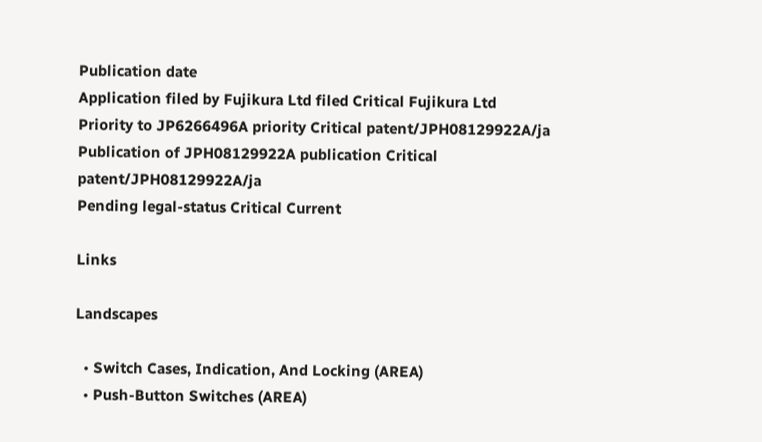Publication date
Application filed by Fujikura Ltd filed Critical Fujikura Ltd
Priority to JP6266496A priority Critical patent/JPH08129922A/ja
Publication of JPH08129922A publication Critical patent/JPH08129922A/ja
Pending legal-status Critical Current

Links

Landscapes

  • Switch Cases, Indication, And Locking (AREA)
  • Push-Button Switches (AREA)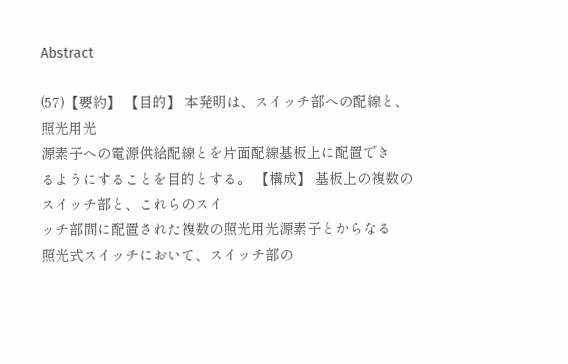Abstract

(57)【要約】 【目的】 本発明は、スイッチ部への配線と、照光用光
源素子への電源供給配線とを片面配線基板上に配置でき
るようにすることを目的とする。 【構成】 基板上の複数のスイッチ部と、これらのスイ
ッチ部間に配置された複数の照光用光源素子とからなる
照光式スイッチにおいて、スイッチ部の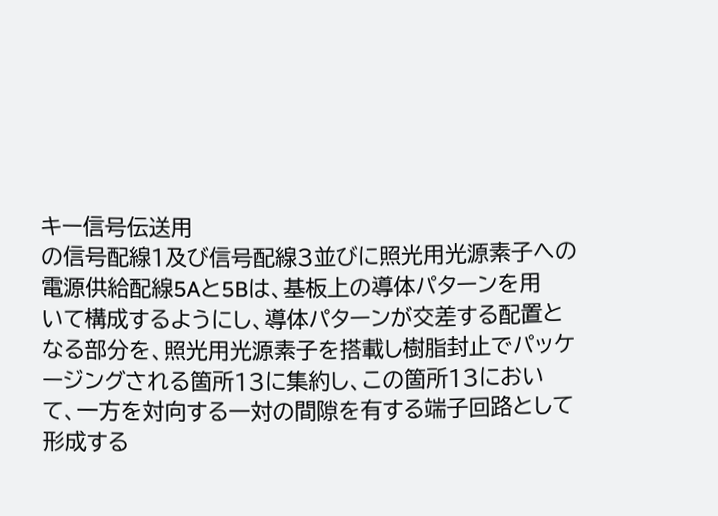キー信号伝送用
の信号配線1及び信号配線3並びに照光用光源素子への
電源供給配線5Aと5Bは、基板上の導体パターンを用
いて構成するようにし、導体パターンが交差する配置と
なる部分を、照光用光源素子を搭載し樹脂封止でパッケ
ージングされる箇所13に集約し、この箇所13におい
て、一方を対向する一対の間隙を有する端子回路として
形成する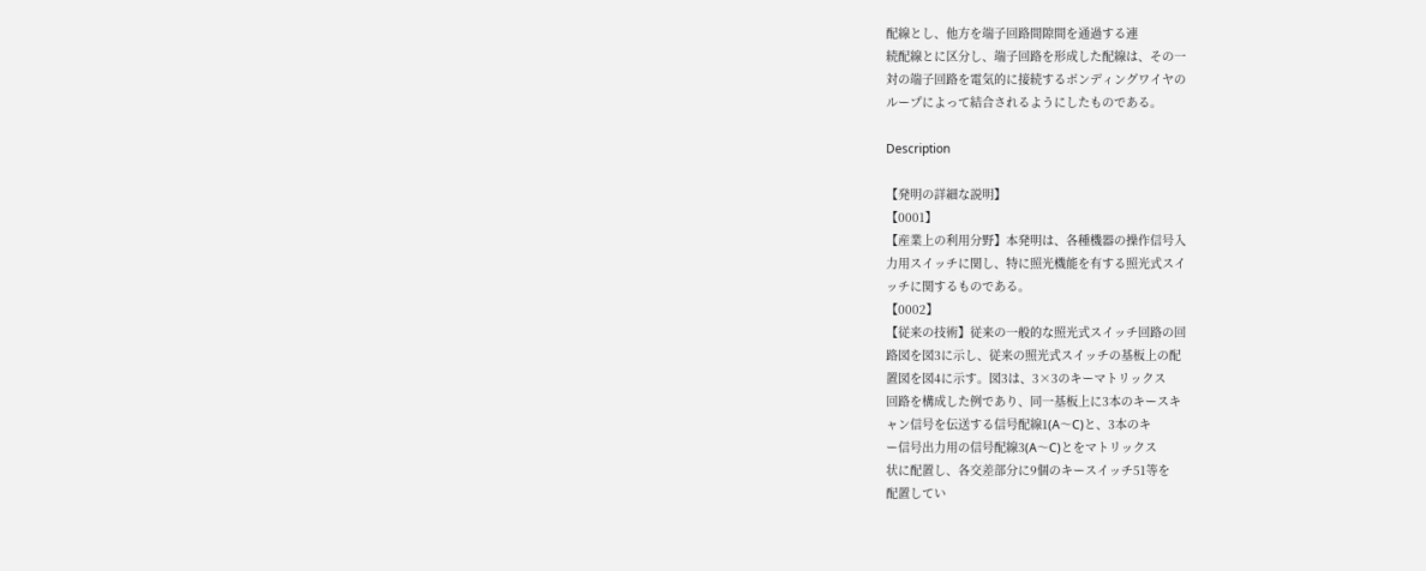配線とし、他方を端子回路間隙間を通過する連
続配線とに区分し、端子回路を形成した配線は、その一
対の端子回路を電気的に接続するボンディングワイヤの
ループによって結合されるようにしたものである。

Description

【発明の詳細な説明】
【0001】
【産業上の利用分野】本発明は、各種機器の操作信号入
力用スイッチに関し、特に照光機能を有する照光式スイ
ッチに関するものである。
【0002】
【従来の技術】従来の一般的な照光式スイッチ回路の回
路図を図3に示し、従来の照光式スイッチの基板上の配
置図を図4に示す。図3は、3×3のキーマトリックス
回路を構成した例であり、同一基板上に3本のキースキ
ャン信号を伝送する信号配線1(A〜C)と、3本のキ
ー信号出力用の信号配線3(A〜C)とをマトリックス
状に配置し、各交差部分に9個のキースイッチ51等を
配置してい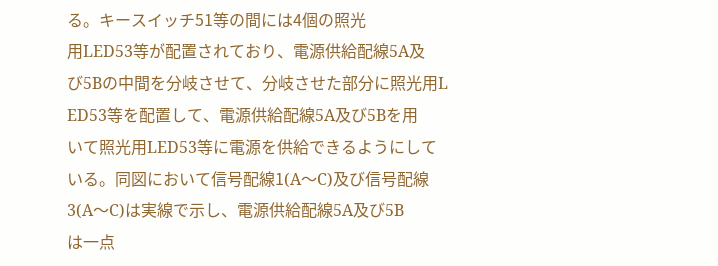る。キースイッチ51等の間には4個の照光
用LED53等が配置されており、電源供給配線5A及
び5Bの中間を分岐させて、分岐させた部分に照光用L
ED53等を配置して、電源供給配線5A及び5Bを用
いて照光用LED53等に電源を供給できるようにして
いる。同図において信号配線1(A〜C)及び信号配線
3(A〜C)は実線で示し、電源供給配線5A及び5B
は一点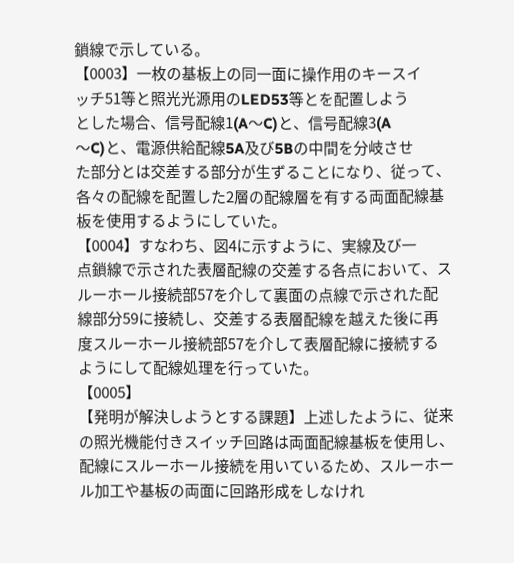鎖線で示している。
【0003】一枚の基板上の同一面に操作用のキースイ
ッチ51等と照光光源用のLED53等とを配置しよう
とした場合、信号配線1(A〜C)と、信号配線3(A
〜C)と、電源供給配線5A及び5Bの中間を分岐させ
た部分とは交差する部分が生ずることになり、従って、
各々の配線を配置した2層の配線層を有する両面配線基
板を使用するようにしていた。
【0004】すなわち、図4に示すように、実線及び一
点鎖線で示された表層配線の交差する各点において、ス
ルーホール接続部57を介して裏面の点線で示された配
線部分59に接続し、交差する表層配線を越えた後に再
度スルーホール接続部57を介して表層配線に接続する
ようにして配線処理を行っていた。
【0005】
【発明が解決しようとする課題】上述したように、従来
の照光機能付きスイッチ回路は両面配線基板を使用し、
配線にスルーホール接続を用いているため、スルーホー
ル加工や基板の両面に回路形成をしなけれ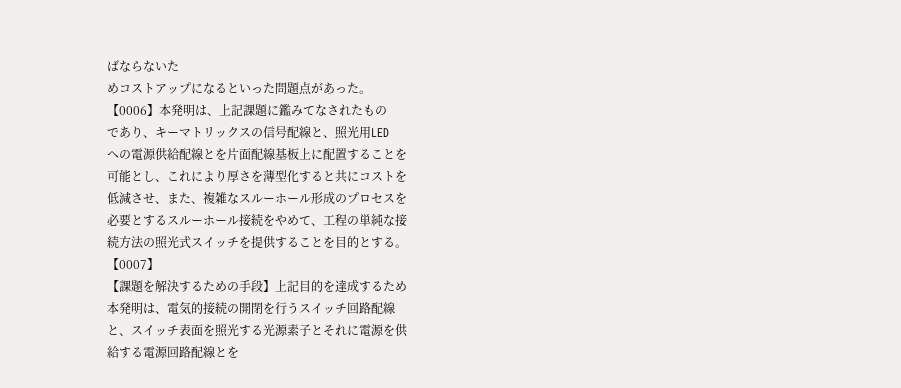ばならないた
めコストアップになるといった問題点があった。
【0006】本発明は、上記課題に鑑みてなされたもの
であり、キーマトリックスの信号配線と、照光用LED
への電源供給配線とを片面配線基板上に配置することを
可能とし、これにより厚さを薄型化すると共にコストを
低減させ、また、複雑なスルーホール形成のプロセスを
必要とするスルーホール接続をやめて、工程の単純な接
続方法の照光式スイッチを提供することを目的とする。
【0007】
【課題を解決するための手段】上記目的を達成するため
本発明は、電気的接続の開閉を行うスイッチ回路配線
と、スイッチ表面を照光する光源素子とそれに電源を供
給する電源回路配線とを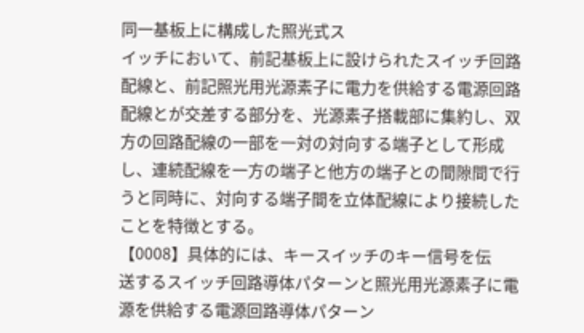同一基板上に構成した照光式ス
イッチにおいて、前記基板上に設けられたスイッチ回路
配線と、前記照光用光源素子に電力を供給する電源回路
配線とが交差する部分を、光源素子搭載部に集約し、双
方の回路配線の一部を一対の対向する端子として形成
し、連続配線を一方の端子と他方の端子との間隙間で行
うと同時に、対向する端子間を立体配線により接続した
ことを特徴とする。
【0008】具体的には、キースイッチのキー信号を伝
送するスイッチ回路導体パターンと照光用光源素子に電
源を供給する電源回路導体パターン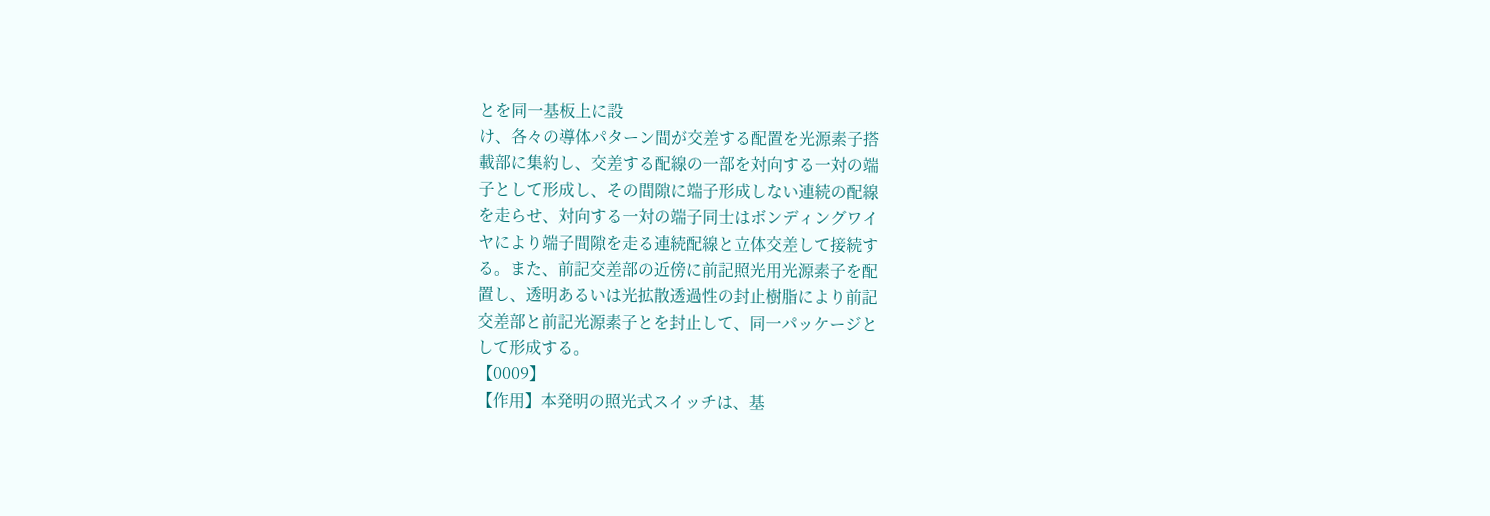とを同一基板上に設
け、各々の導体パターン間が交差する配置を光源素子搭
載部に集約し、交差する配線の一部を対向する一対の端
子として形成し、その間隙に端子形成しない連続の配線
を走らせ、対向する一対の端子同士はボンディングワイ
ヤにより端子間隙を走る連続配線と立体交差して接続す
る。また、前記交差部の近傍に前記照光用光源素子を配
置し、透明あるいは光拡散透過性の封止樹脂により前記
交差部と前記光源素子とを封止して、同一パッケージと
して形成する。
【0009】
【作用】本発明の照光式スイッチは、基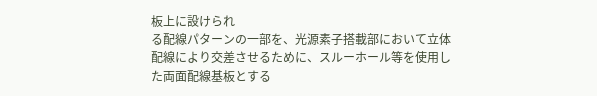板上に設けられ
る配線パターンの一部を、光源素子搭載部において立体
配線により交差させるために、スルーホール等を使用し
た両面配線基板とする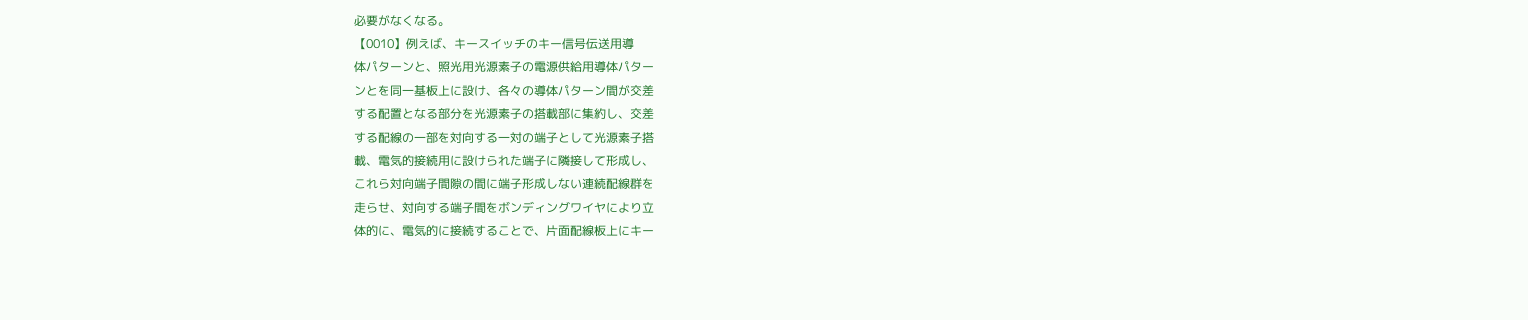必要がなくなる。
【0010】例えば、キースイッチのキー信号伝送用導
体パターンと、照光用光源素子の電源供給用導体パター
ンとを同一基板上に設け、各々の導体パターン間が交差
する配置となる部分を光源素子の搭載部に集約し、交差
する配線の一部を対向する一対の端子として光源素子搭
載、電気的接続用に設けられた端子に隣接して形成し、
これら対向端子間隙の間に端子形成しない連続配線群を
走らせ、対向する端子間をボンディングワイヤにより立
体的に、電気的に接続することで、片面配線板上にキー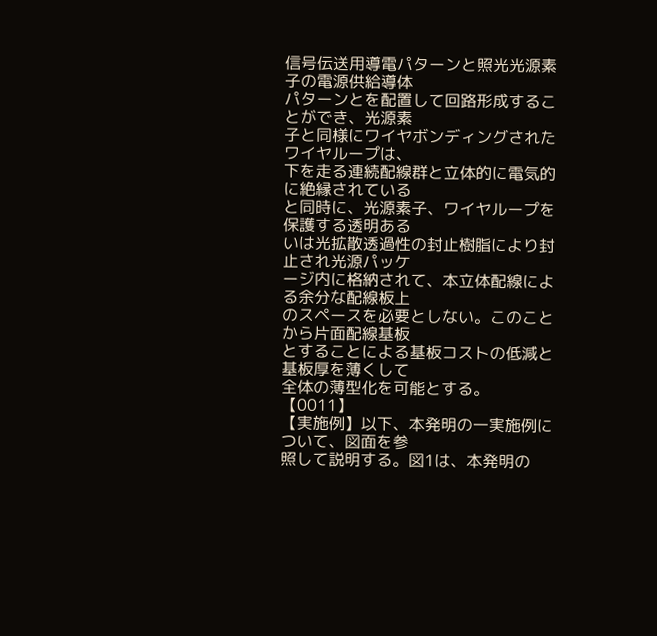信号伝送用導電パターンと照光光源素子の電源供給導体
パターンとを配置して回路形成することができ、光源素
子と同様にワイヤボンディングされたワイヤループは、
下を走る連続配線群と立体的に電気的に絶縁されている
と同時に、光源素子、ワイヤループを保護する透明ある
いは光拡散透過性の封止樹脂により封止され光源パッケ
ージ内に格納されて、本立体配線による余分な配線板上
のスペースを必要としない。このことから片面配線基板
とすることによる基板コストの低減と基板厚を薄くして
全体の薄型化を可能とする。
【0011】
【実施例】以下、本発明の一実施例について、図面を参
照して説明する。図1は、本発明の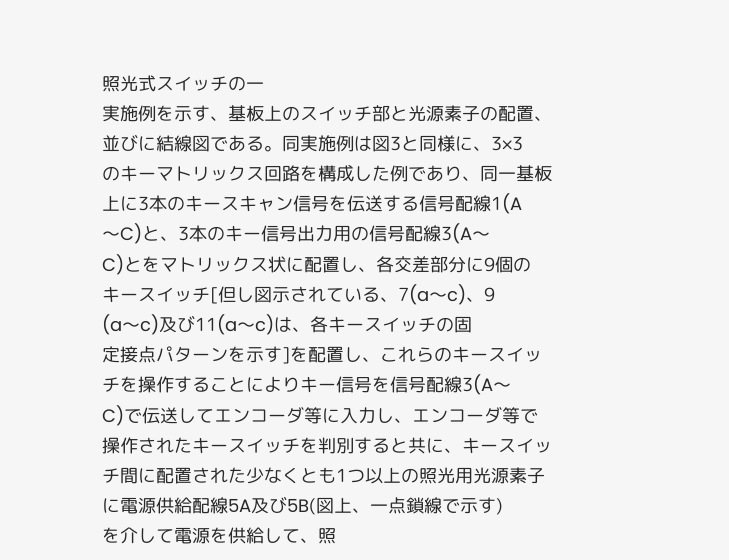照光式スイッチの一
実施例を示す、基板上のスイッチ部と光源素子の配置、
並びに結線図である。同実施例は図3と同様に、3×3
のキーマトリックス回路を構成した例であり、同一基板
上に3本のキースキャン信号を伝送する信号配線1(A
〜C)と、3本のキー信号出力用の信号配線3(A〜
C)とをマトリックス状に配置し、各交差部分に9個の
キースイッチ[但し図示されている、7(a〜c)、9
(a〜c)及び11(a〜c)は、各キースイッチの固
定接点パターンを示す]を配置し、これらのキースイッ
チを操作することによりキー信号を信号配線3(A〜
C)で伝送してエンコーダ等に入力し、エンコーダ等で
操作されたキースイッチを判別すると共に、キースイッ
チ間に配置された少なくとも1つ以上の照光用光源素子
に電源供給配線5A及び5B(図上、一点鎖線で示す)
を介して電源を供給して、照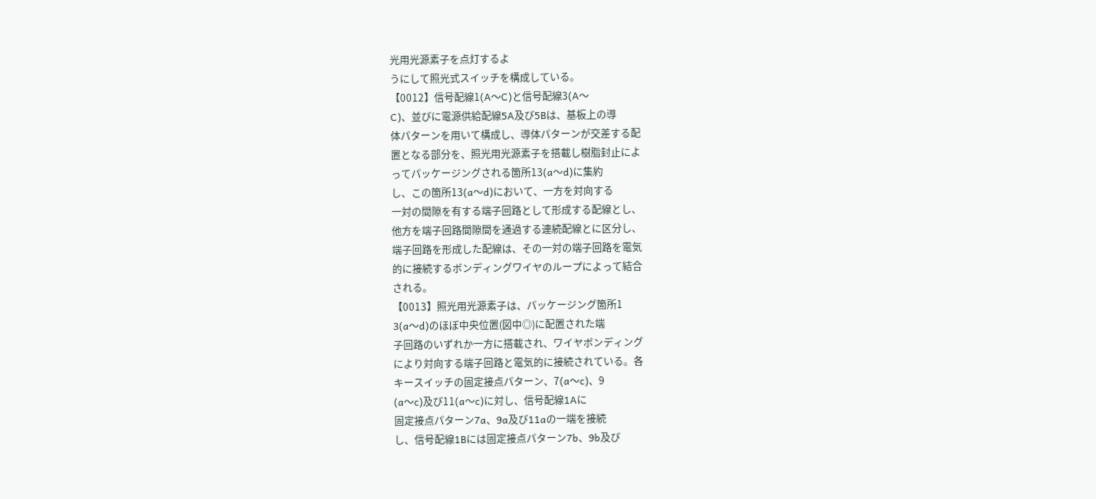光用光源素子を点灯するよ
うにして照光式スイッチを構成している。
【0012】信号配線1(A〜C)と信号配線3(A〜
C)、並びに電源供給配線5A及び5Bは、基板上の導
体パターンを用いて構成し、導体パターンが交差する配
置となる部分を、照光用光源素子を搭載し樹脂封止によ
ってパッケージングされる箇所13(a〜d)に集約
し、この箇所13(a〜d)において、一方を対向する
一対の間隙を有する端子回路として形成する配線とし、
他方を端子回路間隙間を通過する連続配線とに区分し、
端子回路を形成した配線は、その一対の端子回路を電気
的に接続するボンディングワイヤのループによって結合
される。
【0013】照光用光源素子は、パッケージング箇所1
3(a〜d)のほぼ中央位置(図中◎)に配置された端
子回路のいずれか一方に搭載され、ワイヤボンディング
により対向する端子回路と電気的に接続されている。各
キースイッチの固定接点パターン、7(a〜c)、9
(a〜c)及び11(a〜c)に対し、信号配線1Aに
固定接点パターン7a、9a及び11aの一端を接続
し、信号配線1Bには固定接点パターン7b、9b及び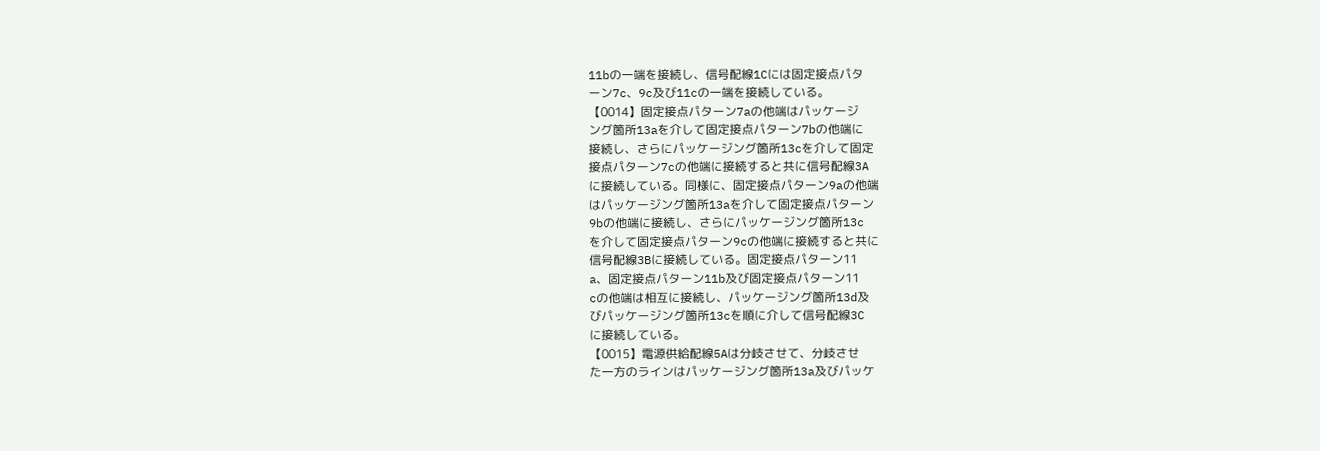11bの一端を接続し、信号配線1Cには固定接点パタ
ーン7c、9c及び11cの一端を接続している。
【0014】固定接点パターン7aの他端はパッケージ
ング箇所13aを介して固定接点パターン7bの他端に
接続し、さらにパッケージング箇所13cを介して固定
接点パターン7cの他端に接続すると共に信号配線3A
に接続している。同様に、固定接点パターン9aの他端
はパッケージング箇所13aを介して固定接点パターン
9bの他端に接続し、さらにパッケージング箇所13c
を介して固定接点パターン9cの他端に接続すると共に
信号配線3Bに接続している。固定接点パターン11
a、固定接点パターン11b及び固定接点パターン11
cの他端は相互に接続し、パッケージング箇所13d及
びパッケージング箇所13cを順に介して信号配線3C
に接続している。
【0015】電源供給配線5Aは分岐させて、分岐させ
た一方のラインはパッケージング箇所13a及びパッケ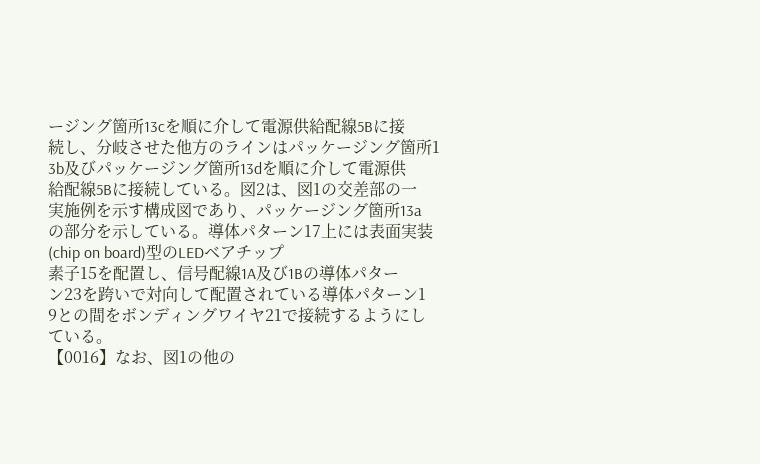ージング箇所13cを順に介して電源供給配線5Bに接
続し、分岐させた他方のラインはパッケージング箇所1
3b及びパッケージング箇所13dを順に介して電源供
給配線5Bに接続している。図2は、図1の交差部の一
実施例を示す構成図であり、パッケージング箇所13a
の部分を示している。導体パターン17上には表面実装
(chip on board)型のLEDベアチップ
素子15を配置し、信号配線1A及び1Bの導体パター
ン23を跨いで対向して配置されている導体パターン1
9との間をボンディングワイヤ21で接続するようにし
ている。
【0016】なお、図1の他の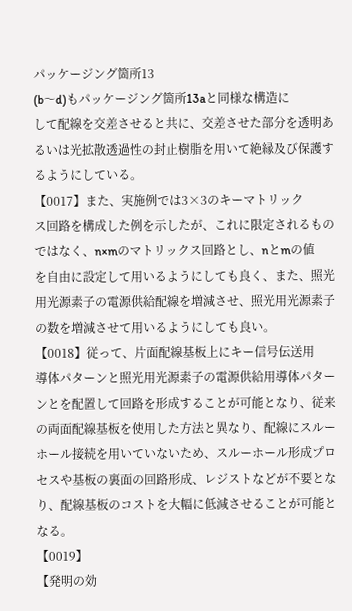パッケージング箇所13
(b〜d)もパッケージング箇所13aと同様な構造に
して配線を交差させると共に、交差させた部分を透明あ
るいは光拡散透過性の封止樹脂を用いて絶縁及び保護す
るようにしている。
【0017】また、実施例では3×3のキーマトリック
ス回路を構成した例を示したが、これに限定されるもの
ではなく、n×mのマトリックス回路とし、nとmの値
を自由に設定して用いるようにしても良く、また、照光
用光源素子の電源供給配線を増減させ、照光用光源素子
の数を増減させて用いるようにしても良い。
【0018】従って、片面配線基板上にキー信号伝送用
導体パターンと照光用光源素子の電源供給用導体パター
ンとを配置して回路を形成することが可能となり、従来
の両面配線基板を使用した方法と異なり、配線にスルー
ホール接続を用いていないため、スルーホール形成プロ
セスや基板の裏面の回路形成、レジストなどが不要とな
り、配線基板のコストを大幅に低減させることが可能と
なる。
【0019】
【発明の効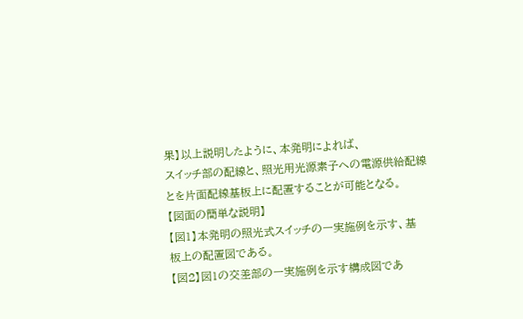果】以上説明したように、本発明によれば、
スイッチ部の配線と、照光用光源素子への電源供給配線
とを片面配線基板上に配置することが可能となる。
【図面の簡単な説明】
【図1】本発明の照光式スイッチの一実施例を示す、基
板上の配置図である。
【図2】図1の交差部の一実施例を示す構成図であ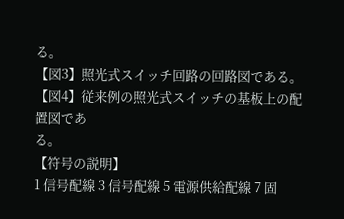る。
【図3】照光式スイッチ回路の回路図である。
【図4】従来例の照光式スイッチの基板上の配置図であ
る。
【符号の説明】
1 信号配線 3 信号配線 5 電源供給配線 7 固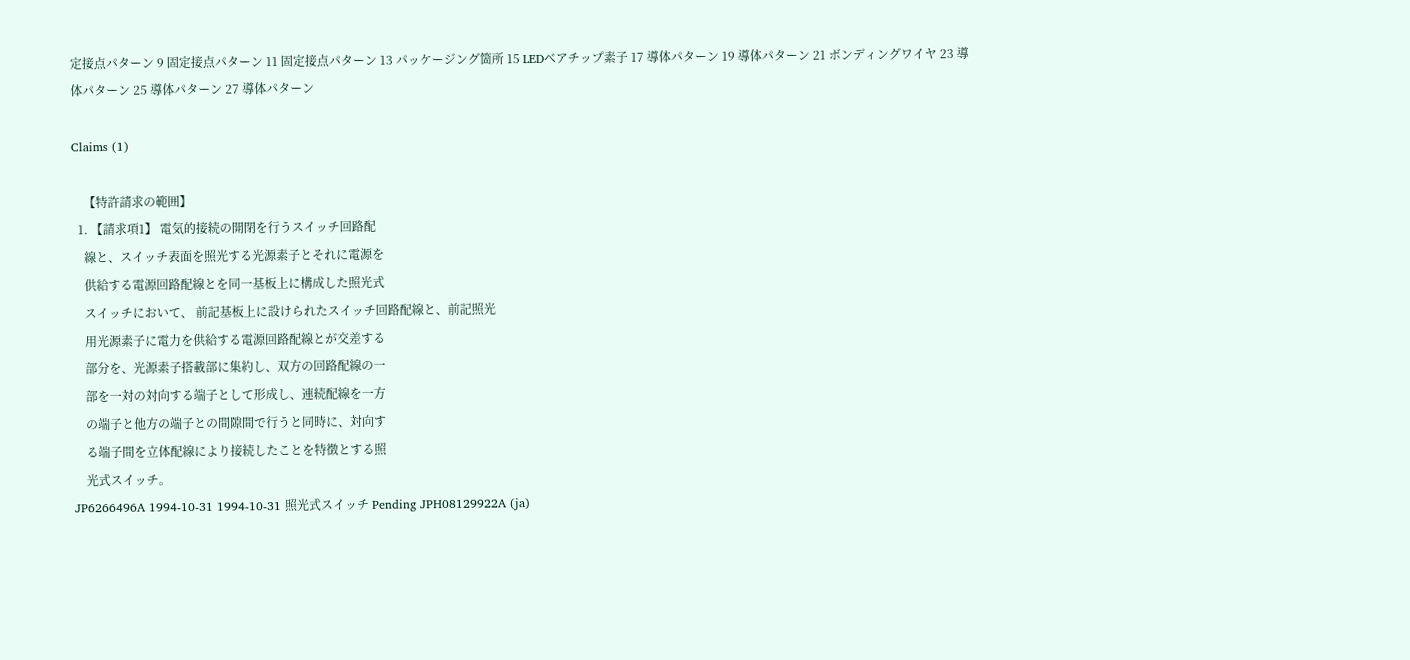定接点パターン 9 固定接点パターン 11 固定接点パターン 13 パッケージング箇所 15 LEDベアチップ素子 17 導体パターン 19 導体パターン 21 ボンディングワイヤ 23 導体パターン 25 導体パターン 27 導体パターン

Claims (1)

    【特許請求の範囲】
  1. 【請求項1】 電気的接続の開閉を行うスイッチ回路配
    線と、スイッチ表面を照光する光源素子とそれに電源を
    供給する電源回路配線とを同一基板上に構成した照光式
    スイッチにおいて、 前記基板上に設けられたスイッチ回路配線と、前記照光
    用光源素子に電力を供給する電源回路配線とが交差する
    部分を、光源素子搭載部に集約し、双方の回路配線の一
    部を一対の対向する端子として形成し、連続配線を一方
    の端子と他方の端子との間隙間で行うと同時に、対向す
    る端子間を立体配線により接続したことを特徴とする照
    光式スイッチ。
JP6266496A 1994-10-31 1994-10-31 照光式スイッチ Pending JPH08129922A (ja)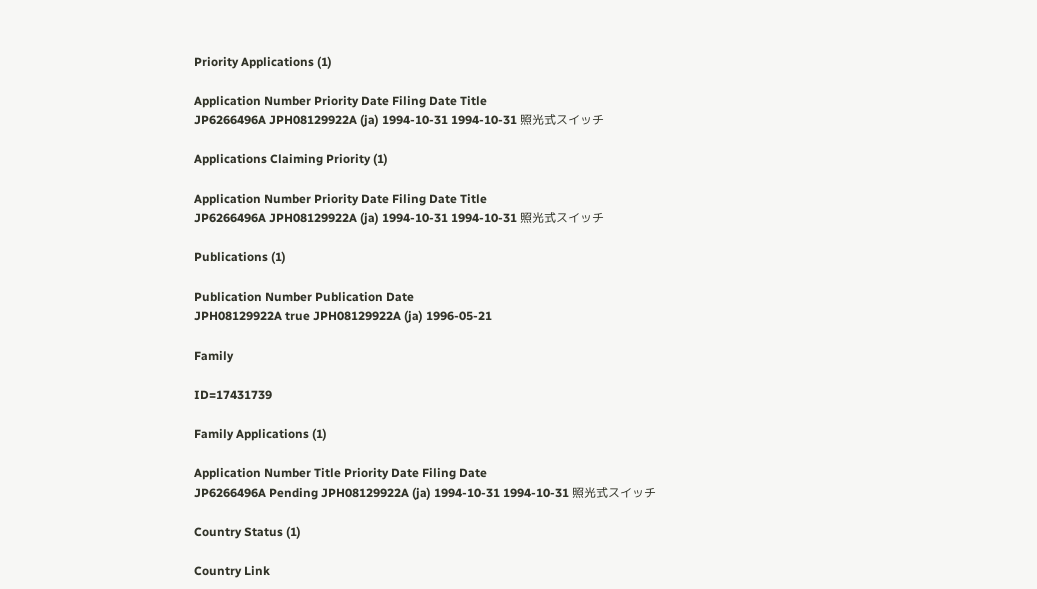Priority Applications (1)

Application Number Priority Date Filing Date Title
JP6266496A JPH08129922A (ja) 1994-10-31 1994-10-31 照光式スイッチ

Applications Claiming Priority (1)

Application Number Priority Date Filing Date Title
JP6266496A JPH08129922A (ja) 1994-10-31 1994-10-31 照光式スイッチ

Publications (1)

Publication Number Publication Date
JPH08129922A true JPH08129922A (ja) 1996-05-21

Family

ID=17431739

Family Applications (1)

Application Number Title Priority Date Filing Date
JP6266496A Pending JPH08129922A (ja) 1994-10-31 1994-10-31 照光式スイッチ

Country Status (1)

Country Link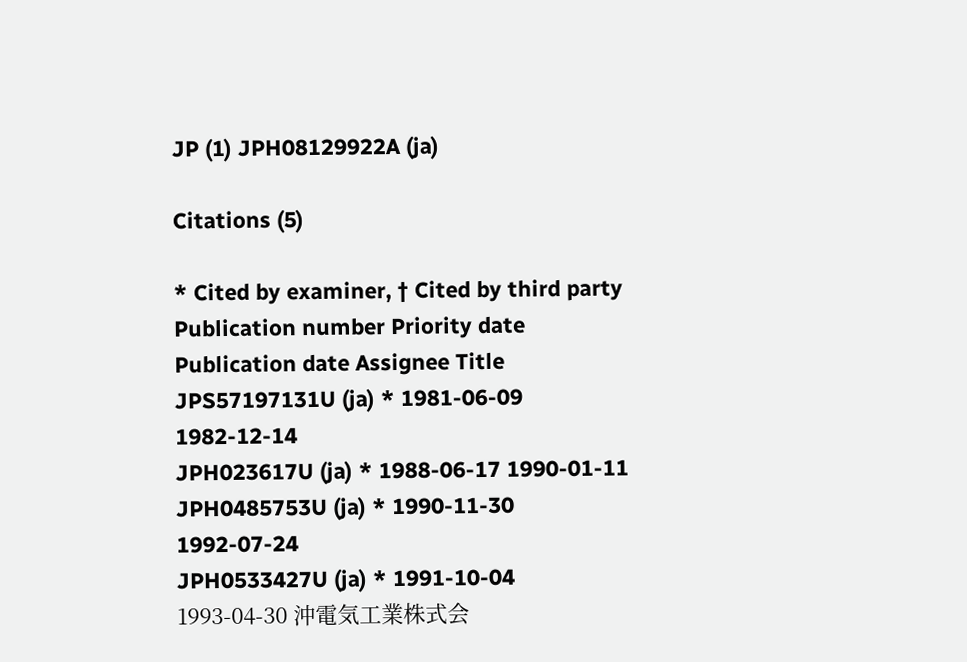JP (1) JPH08129922A (ja)

Citations (5)

* Cited by examiner, † Cited by third party
Publication number Priority date Publication date Assignee Title
JPS57197131U (ja) * 1981-06-09 1982-12-14
JPH023617U (ja) * 1988-06-17 1990-01-11
JPH0485753U (ja) * 1990-11-30 1992-07-24
JPH0533427U (ja) * 1991-10-04 1993-04-30 沖電気工業株式会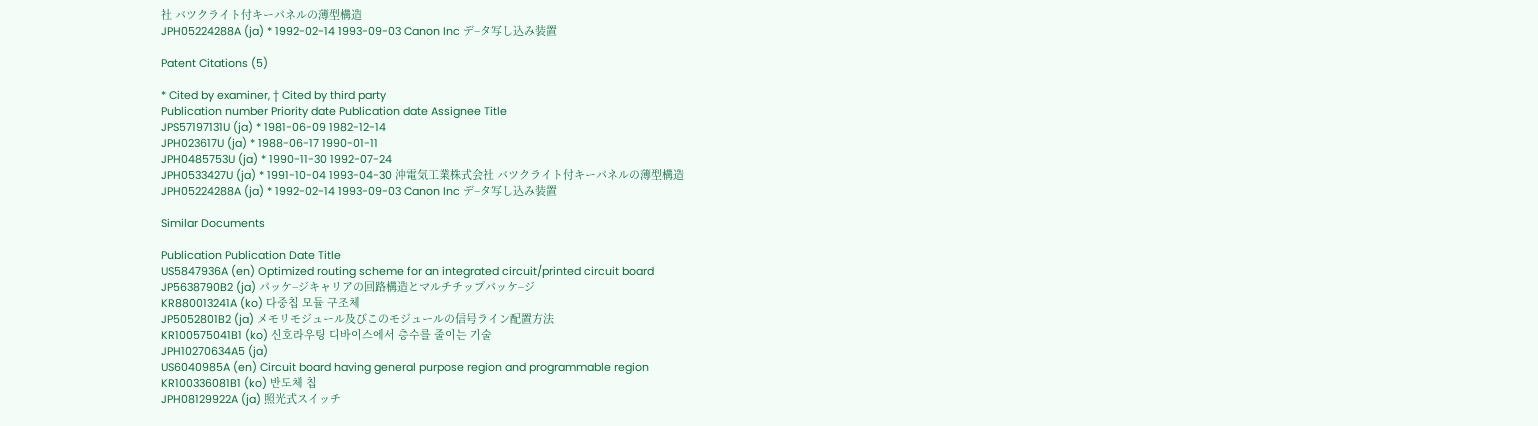社 バツクライト付キーパネルの薄型構造
JPH05224288A (ja) * 1992-02-14 1993-09-03 Canon Inc デ−タ写し込み装置

Patent Citations (5)

* Cited by examiner, † Cited by third party
Publication number Priority date Publication date Assignee Title
JPS57197131U (ja) * 1981-06-09 1982-12-14
JPH023617U (ja) * 1988-06-17 1990-01-11
JPH0485753U (ja) * 1990-11-30 1992-07-24
JPH0533427U (ja) * 1991-10-04 1993-04-30 沖電気工業株式会社 バツクライト付キーパネルの薄型構造
JPH05224288A (ja) * 1992-02-14 1993-09-03 Canon Inc デ−タ写し込み装置

Similar Documents

Publication Publication Date Title
US5847936A (en) Optimized routing scheme for an integrated circuit/printed circuit board
JP5638790B2 (ja) パッケ−ジキャリアの回路構造とマルチチップパッケ−ジ
KR880013241A (ko) 다중칩 모듈 구조체
JP5052801B2 (ja) メモリモジュール及びこのモジュールの信号ライン配置方法
KR100575041B1 (ko) 신호라우팅 디바이스에서 층수를 줄이는 기술
JPH10270634A5 (ja)
US6040985A (en) Circuit board having general purpose region and programmable region
KR100336081B1 (ko) 반도체 칩
JPH08129922A (ja) 照光式スイッチ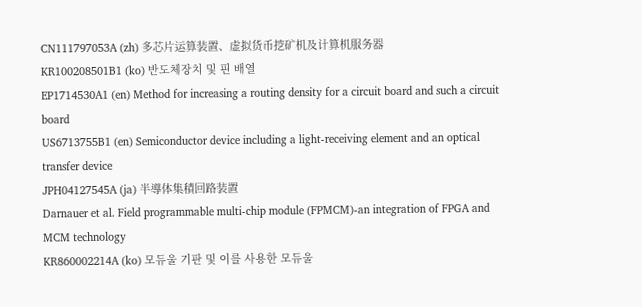CN111797053A (zh) 多芯片运算装置、虚拟货币挖矿机及计算机服务器
KR100208501B1 (ko) 반도체장치 및 핀 배열
EP1714530A1 (en) Method for increasing a routing density for a circuit board and such a circuit board
US6713755B1 (en) Semiconductor device including a light-receiving element and an optical transfer device
JPH04127545A (ja) 半導体集積回路装置
Darnauer et al. Field programmable multi-chip module (FPMCM)-an integration of FPGA and MCM technology
KR860002214A (ko) 모듀울 기판 및 이를 사용한 모듀울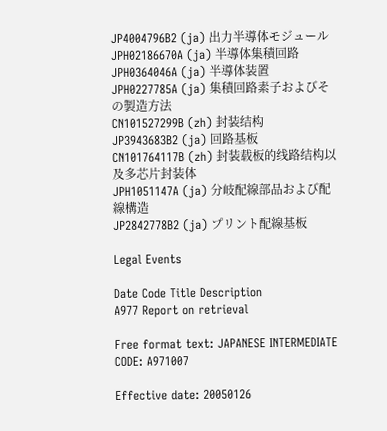JP4004796B2 (ja) 出力半導体モジュール
JPH02186670A (ja) 半導体集積回路
JPH0364046A (ja) 半導体装置
JPH0227785A (ja) 集積回路素子およびその製造方法
CN101527299B (zh) 封装结构
JP3943683B2 (ja) 回路基板
CN101764117B (zh) 封装载板的线路结构以及多芯片封装体
JPH1051147A (ja) 分岐配線部品および配線構造
JP2842778B2 (ja) プリント配線基板

Legal Events

Date Code Title Description
A977 Report on retrieval

Free format text: JAPANESE INTERMEDIATE CODE: A971007

Effective date: 20050126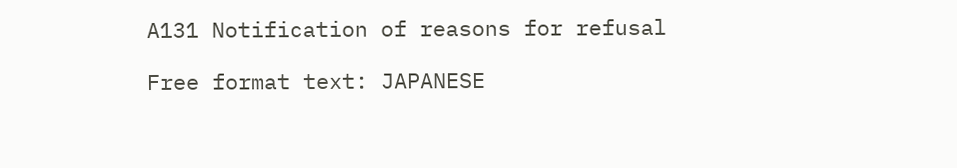A131 Notification of reasons for refusal

Free format text: JAPANESE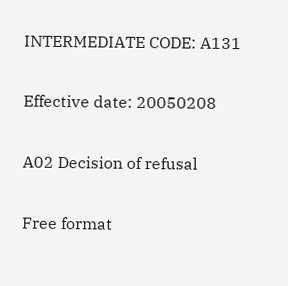INTERMEDIATE CODE: A131

Effective date: 20050208

A02 Decision of refusal

Free format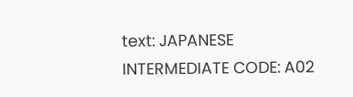text: JAPANESE INTERMEDIATE CODE: A02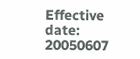Effective date: 20050607